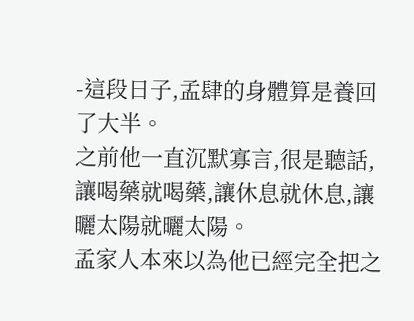-這段日子,孟肆的身體算是養回了大半。
之前他一直沉默寡言,很是聽話,讓喝藥就喝藥,讓休息就休息,讓曬太陽就曬太陽。
孟家人本來以為他已經完全把之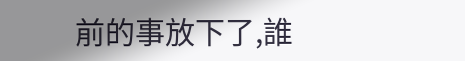前的事放下了,誰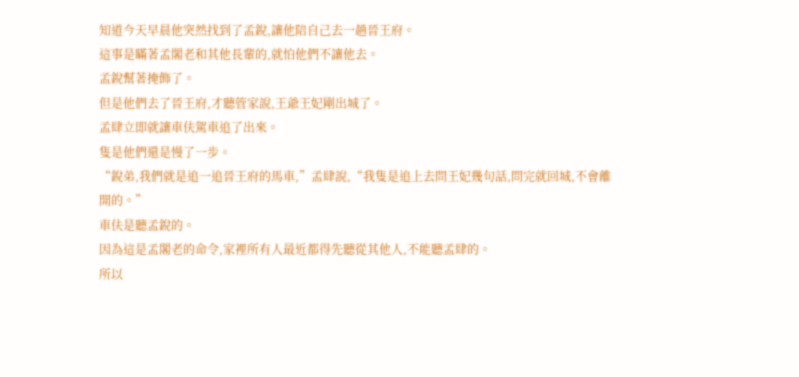知道今天早晨他突然找到了孟銳,讓他陪自己去一趟晉王府。
這事是瞞著孟閣老和其他長輩的,就怕他們不讓他去。
孟銳幫著掩飾了。
但是他們去了晉王府,才聽管家說,王爺王妃剛出城了。
孟肆立即就讓車伕駕車追了出來。
隻是他們還是慢了一步。
“銳弟,我們就是追一追晉王府的馬車,”孟肆說,“我隻是追上去問王妃幾句話,問完就回城,不會離開的。”
車伕是聽孟銳的。
因為這是孟閣老的命令,家裡所有人最近都得先聽從其他人,不能聽孟肆的。
所以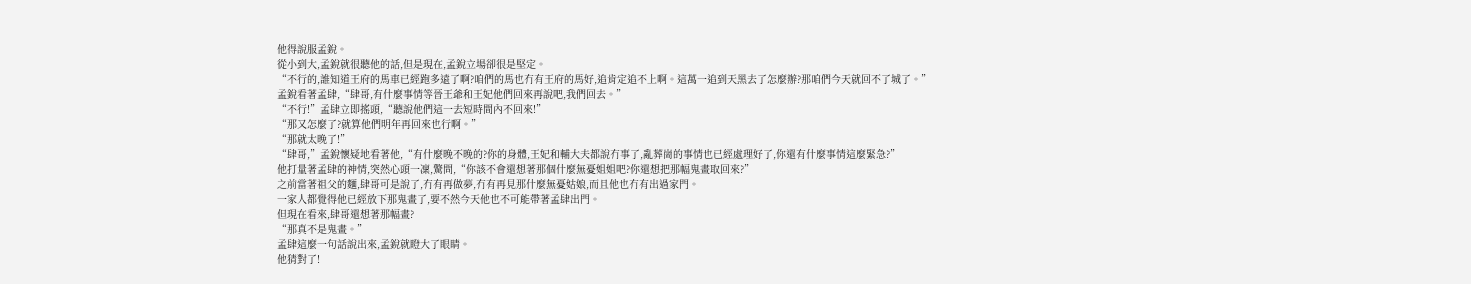他得說服孟銳。
從小到大,孟銳就很聽他的話,但是現在,孟銳立場卻很是堅定。
“不行的,誰知道王府的馬車已經跑多遠了啊?咱們的馬也冇有王府的馬好,追肯定追不上啊。這萬一追到天黑去了怎麼辦?那咱們今天就回不了城了。”
孟銳看著孟肆,“肆哥,有什麼事情等晉王爺和王妃他們回來再說吧,我們回去。”
“不行!”孟肆立即搖頭,“聽說他們這一去短時間內不回來!”
“那又怎麼了?就算他們明年再回來也行啊。”
“那就太晚了!”
“肆哥,”孟銳懷疑地看著他,“有什麼晚不晚的?你的身體,王妃和輔大夫都說冇事了,亂葬崗的事情也已經處理好了,你還有什麼事情這麼緊急?”
他打量著孟肆的神情,突然心頭一凜,驚問,“你該不會還想著那個什麼無憂姐姐吧?你還想把那幅鬼畫取回來?”
之前當著祖父的麵,肆哥可是說了,冇有再做夢,冇有再見那什麼無憂姑娘,而且他也冇有出過家門。
一家人都覺得他已經放下那鬼畫了,要不然今天他也不可能帶著孟肆出門。
但現在看來,肆哥還想著那幅畫?
“那真不是鬼畫。”
孟肆這麼一句話說出來,孟銳就瞪大了眼睛。
他猜對了!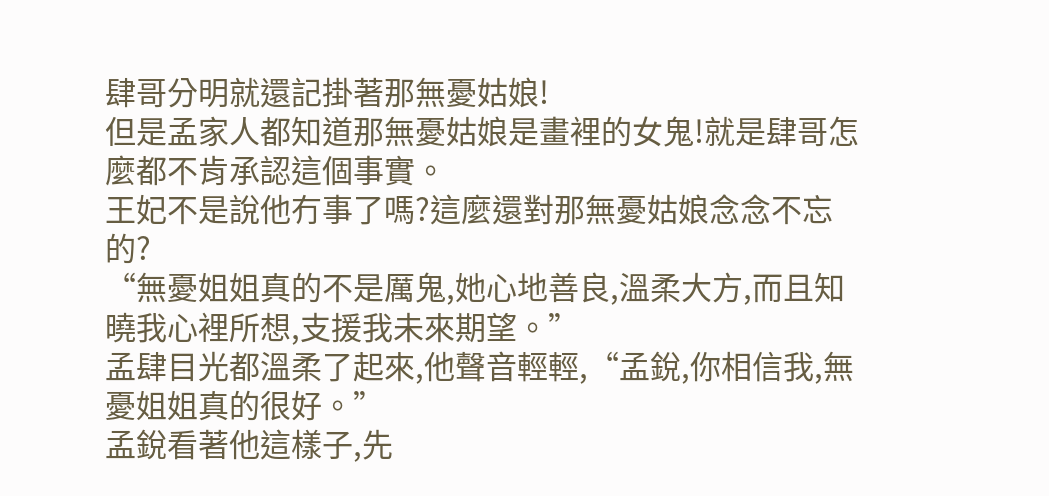肆哥分明就還記掛著那無憂姑娘!
但是孟家人都知道那無憂姑娘是畫裡的女鬼!就是肆哥怎麼都不肯承認這個事實。
王妃不是說他冇事了嗎?這麼還對那無憂姑娘念念不忘的?
“無憂姐姐真的不是厲鬼,她心地善良,溫柔大方,而且知曉我心裡所想,支援我未來期望。”
孟肆目光都溫柔了起來,他聲音輕輕,“孟銳,你相信我,無憂姐姐真的很好。”
孟銳看著他這樣子,先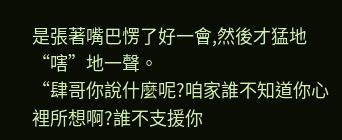是張著嘴巴愣了好一會,然後才猛地“嗐”地一聲。
“肆哥你說什麼呢?咱家誰不知道你心裡所想啊?誰不支援你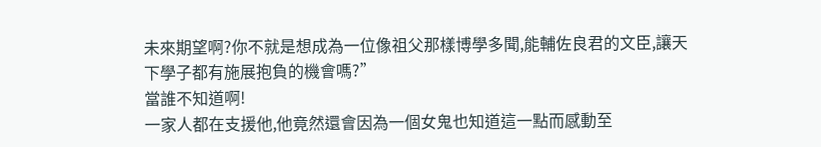未來期望啊?你不就是想成為一位像祖父那樣博學多聞,能輔佐良君的文臣,讓天下學子都有施展抱負的機會嗎?”
當誰不知道啊!
一家人都在支援他,他竟然還會因為一個女鬼也知道這一點而感動至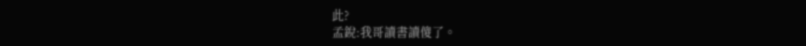此?
孟銳:我哥讀書讀傻了。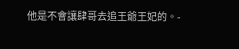他是不會讓肆哥去追王爺王妃的。-